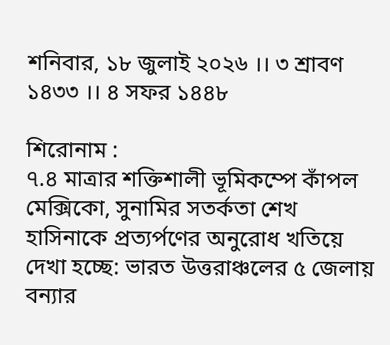শনিবার, ১৮ জুলাই ২০২৬ ।। ৩ শ্রাবণ ১৪৩৩ ।। ৪ সফর ১৪৪৮

শিরোনাম :
৭.৪ মাত্রার শক্তিশালী ভূমিকম্পে কাঁপল মেক্সিকো, সুনামির সতর্কতা শেখ হাসিনাকে প্রত্যর্পণের অনুরোধ খতিয়ে দেখা হচ্ছে: ভারত উত্তরাঞ্চলের ৫ জেলায় বন্যার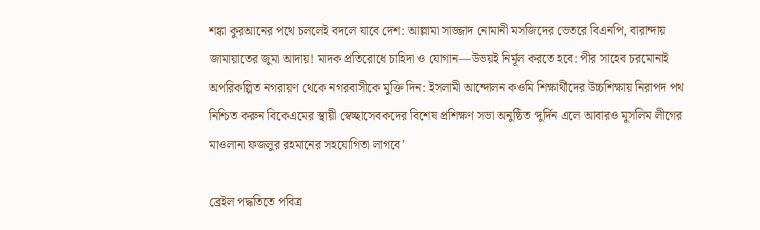শঙ্কা কুরআনের পথে চললেই বদলে যাবে দেশ: আল্লামা সাজ্জাদ নোমানী মসজিদের ভেতরে বিএনপি, বারান্দায় জামায়াতের জুমা আদায়! মাদক প্রতিরোধে চাহিদা ও যোগান—উভয়ই নির্মূল করতে হবে: পীর সাহেব চরমোনাই অপরিকল্পিত নগরায়ণ থেকে নগরবাসীকে মুক্তি দিন: ইসলামী আন্দোলন কওমি শিক্ষার্থীদের উচ্চশিক্ষায় নিরাপদ পথ নিশ্চিত করুন বিকেএমের স্থায়ী স্বেচ্ছাসেবকদের বিশেষ প্রশিক্ষণ সভা অনুষ্ঠিত ‘দুর্দিন এলে আবারও মুসলিম লীগের মাওলানা ফজলুর রহমানের সহযোগিতা লাগবে’

ব্রেইল পদ্ধতিতে পবিত্র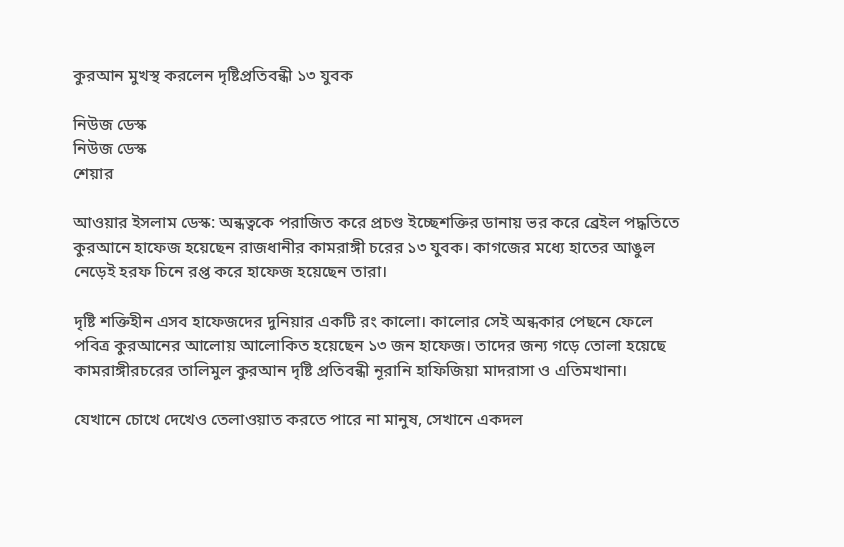কুরআন মুখস্থ করলেন দৃষ্টিপ্রতিবন্ধী ১৩ যুবক

নিউজ ডেস্ক
নিউজ ডেস্ক
শেয়ার

আওয়ার ইসলাম ডেস্ক: অন্ধত্বকে পরাজিত করে প্রচণ্ড ইচ্ছেশক্তির ডানায় ভর করে ব্রেইল পদ্ধতিতে কুরআনে হাফেজ হয়েছেন রাজধানীর কামরাঙ্গী চরের ১৩ যুবক। কাগজের মধ্যে হাতের আঙুল নেড়েই হরফ চিনে রপ্ত করে হাফেজ হয়েছেন তারা।

দৃষ্টি শক্তিহীন এসব হাফেজদের দুনিয়ার একটি রং কালো। কালোর সেই অন্ধকার পেছনে ফেলে পবিত্র কুরআনের আলোয় আলোকিত হয়েছেন ১৩ জন হাফেজ। তাদের জন্য গড়ে তোলা হয়েছে কামরাঙ্গীরচরের তালিমুল কুরআন দৃষ্টি প্রতিবন্ধী নূরানি হাফিজিয়া মাদরাসা ও এতিমখানা।

যেখানে চোখে দেখেও তেলাওয়াত করতে পারে না মানুষ, সেখানে একদল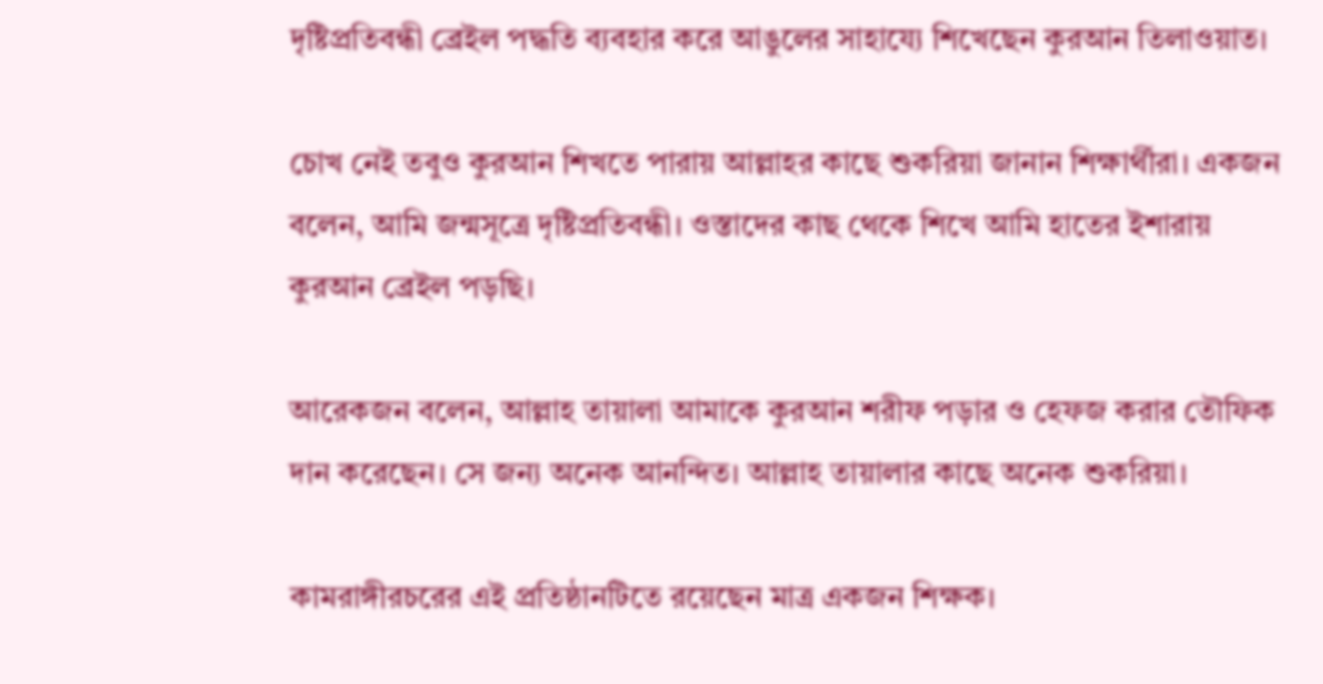দৃষ্টিপ্রতিবন্ধী ব্রেইল পদ্ধতি ব্যবহার করে আঙুলের সাহায্যে শিখেছেন কুরআন তিলাওয়াত।

চোখ নেই তবুও কুরআন শিখতে পারায় আল্লাহর কাছে শুকরিয়া জানান শিক্ষার্থীরা। একজন বলেন, আমি জন্মসূত্রে দৃষ্টিপ্রতিবন্ধী। ওস্তাদের কাছ থেকে শিখে আমি হাতের ইশারায় কুরআন ব্রেইল পড়ছি।

আরেকজন বলেন, আল্লাহ তায়ালা আমাকে কুরআন শরীফ পড়ার ও হেফজ করার তৌফিক দান করেছেন। সে জন্য অনেক আনন্দিত। আল্লাহ তায়ালার কাছে অনেক শুকরিয়া।

কামরাঙ্গীরচরের এই প্রতিষ্ঠানটিতে রয়েছেন মাত্র একজন শিক্ষক।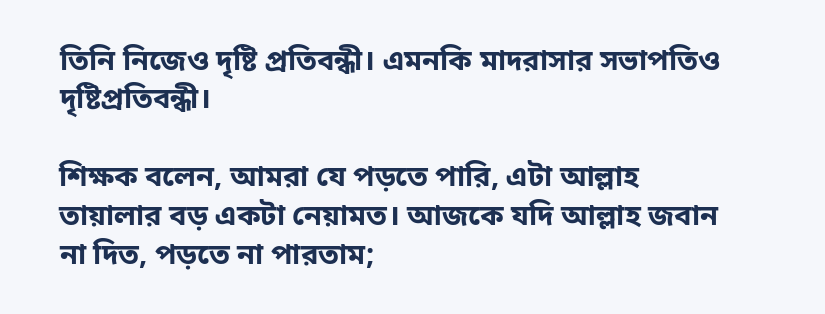তিনি নিজেও দৃষ্টি প্রতিবন্ধী। এমনকি মাদরাসার সভাপতিও দৃষ্টিপ্রতিবন্ধী।

শিক্ষক বলেন, আমরা যে পড়তে পারি, এটা আল্লাহ তায়ালার বড় একটা নেয়ামত। আজকে যদি আল্লাহ জবান না দিত, পড়তে না পারতাম;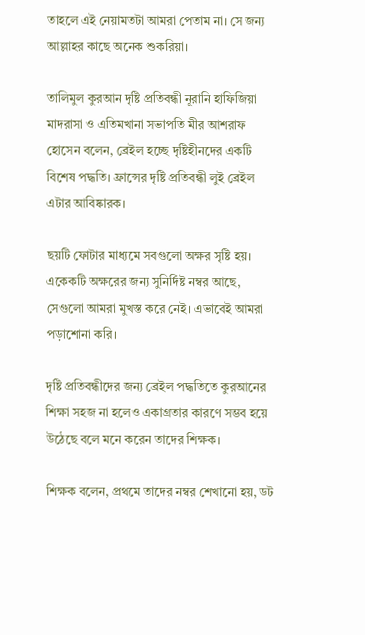তাহলে এই নেয়ামতটা আমরা পেতাম না। সে জন্য আল্লাহর কাছে অনেক শুকরিয়া।

তালিমুল কুরআন দৃষ্টি প্রতিবন্ধী নূরানি হাফিজিয়া মাদরাসা ও এতিমখানা সভাপতি মীর আশরাফ হোসেন বলেন, ব্রেইল হচ্ছে দৃষ্টিহীনদের একটি বিশেষ পদ্ধতি। ফ্রান্সের দৃষ্টি প্রতিবন্ধী লুই ব্রেইল এটার আবিষ্কারক।

ছয়টি ফোটার মাধ্যমে সবগুলো অক্ষর সৃষ্টি হয়। একেকটি অক্ষরের জন্য সুনির্দিষ্ট নম্বর আছে, সেগুলো আমরা মুখস্ত করে নেই। এভাবেই আমরা পড়াশোনা করি।

দৃষ্টি প্রতিবন্ধীদের জন্য ব্রেইল পদ্ধতিতে কুরআনের শিক্ষা সহজ না হলেও একাগ্রতার কারণে সম্ভব হয়ে উঠেছে বলে মনে করেন তাদের শিক্ষক।

শিক্ষক বলেন, প্রথমে তাদের নম্বর শেখানো হয়, ডট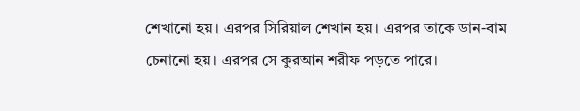শেখানো হয়। এরপর সিরিয়াল শেখান হয়। এরপর তাকে ডান-বাম চেনানো হয়। এরপর সে কুরআন শরীফ পড়তে পারে।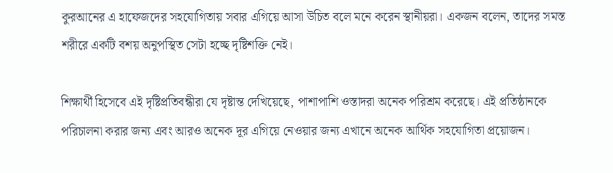কুরআনের এ হাফেজদের সহযোগিতায় সবার এগিয়ে আসা উচিত বলে মনে করেন স্থানীয়রা। একজন বলেন, তাদের সমস্ত শরীরে একটি বশয় অনুপস্থিত সেটা হচ্ছে দৃষ্টিশক্তি নেই।

শিক্ষার্থী হিসেবে এই দৃষ্টিপ্রতিবন্ধীরা যে দৃষ্টান্ত দেখিয়েছে, পাশাপাশি ওস্তাদরা অনেক পরিশ্রম করেছে। এই প্রতিষ্ঠানকে পরিচালনা করার জন্য এবং আরও অনেক দূর এগিয়ে নেওয়ার জন্য এখানে অনেক আর্থিক সহযোগিতা প্রয়োজন।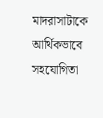মাদরাসাটাকে আর্থিকভাবে সহযোগিতা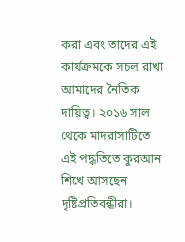করা এবং তাদের এই কার্যক্রমকে সচল রাখা আমাদের নৈতিক দায়িত্ব। ২০১৬ সাল থেকে মাদরাসাটিতে এই পদ্ধতিতে কুরআন শিখে আসছেন দৃষ্টিপ্রতিবন্ধীরা।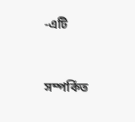-এটি


সম্পর্কিত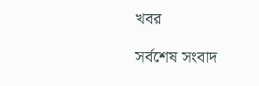খবর

সর্বশেষ সংবাদ